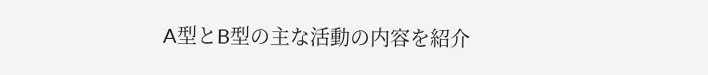A型とB型の主な活動の内容を紹介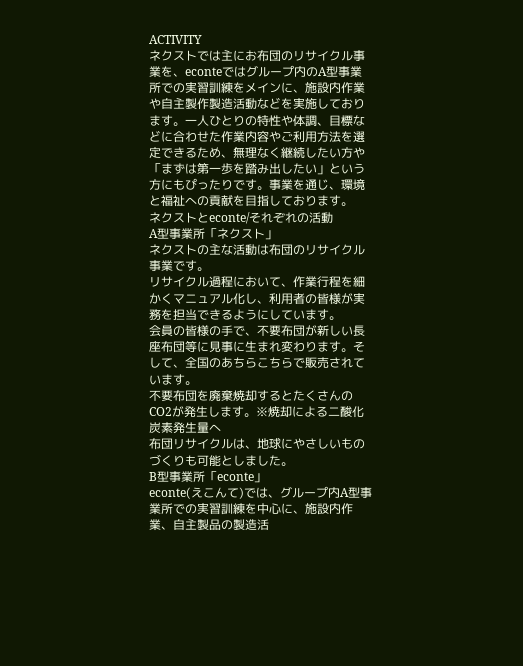ACTIVITY
ネクストでは主にお布団のリサイクル事業を、econteではグループ内のA型事業所での実習訓練をメインに、施設内作業や自主製作製造活動などを実施しております。一人ひとりの特性や体調、目標などに合わせた作業内容やご利用方法を選定できるため、無理なく継続したい方や「まずは第一歩を踏み出したい」という方にもぴったりです。事業を通じ、環境と福祉への貢献を目指しております。
ネクストとeconte/それぞれの活動
A型事業所「ネクスト」
ネクストの主な活動は布団のリサイクル事業です。
リサイクル過程において、作業行程を細かくマニュアル化し、利用者の皆様が実務を担当できるようにしています。
会員の皆様の手で、不要布団が新しい長座布団等に見事に生まれ変わります。そして、全国のあちらこちらで販売されています。
不要布団を廃棄焼却するとたくさんのCO2が発生します。※焼却による二酸化炭素発生量へ
布団リサイクルは、地球にやさしいものづくりも可能としました。
B型事業所「econte」
econte(えこんて)では、グループ内A型事業所での実習訓練を中心に、施設内作業、自主製品の製造活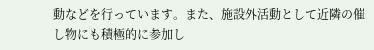動などを行っています。また、施設外活動として近隣の催し物にも積極的に参加し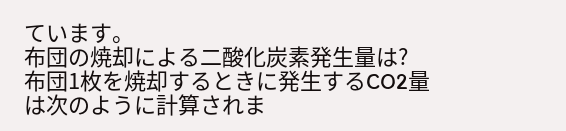ています。
布団の焼却による二酸化炭素発生量は?
布団1枚を焼却するときに発生するCO2量は次のように計算されま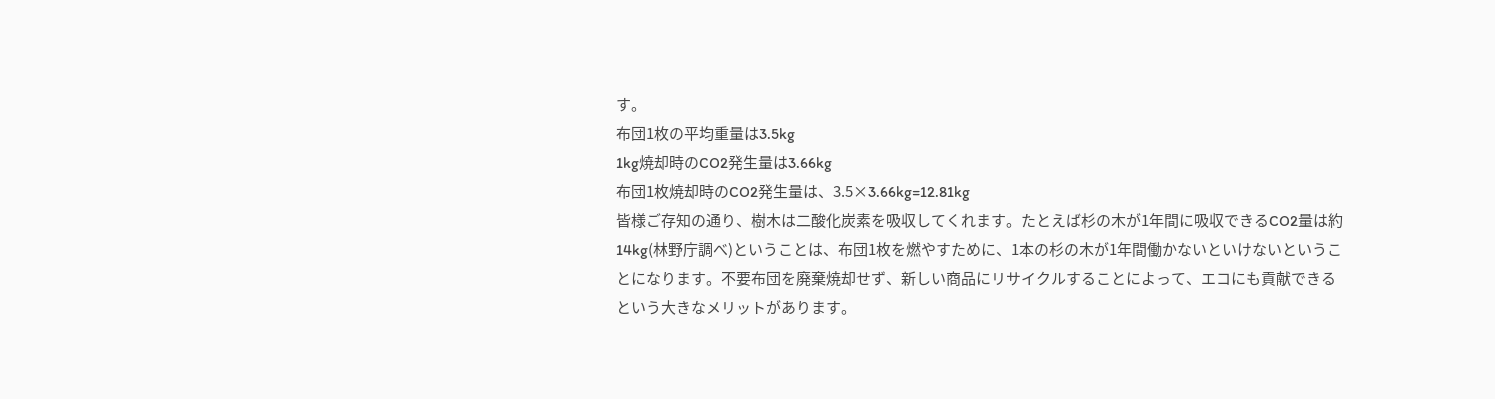す。
布団1枚の平均重量は3.5kg
1kg焼却時のCO2発生量は3.66kg
布団1枚焼却時のCO2発生量は、3.5×3.66kg=12.81kg
皆様ご存知の通り、樹木は二酸化炭素を吸収してくれます。たとえば杉の木が1年間に吸収できるCO2量は約14kg(林野庁調べ)ということは、布団1枚を燃やすために、1本の杉の木が1年間働かないといけないということになります。不要布団を廃棄焼却せず、新しい商品にリサイクルすることによって、エコにも貢献できるという大きなメリットがあります。